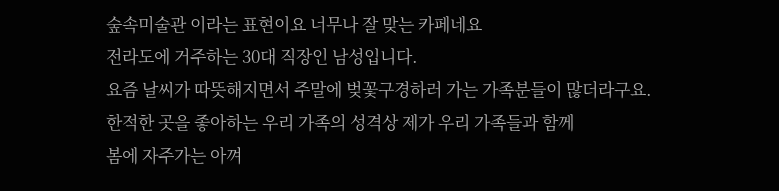숲속미술관 이라는 표현이요 너무나 잘 맞는 카페네요
전라도에 거주하는 30대 직장인 남성입니다.
요즘 날씨가 따뜻해지면서 주말에 벚꽃구경하러 가는 가족분들이 많더라구요.
한적한 곳을 좋아하는 우리 가족의 성격상 제가 우리 가족들과 함께
봄에 자주가는 아껴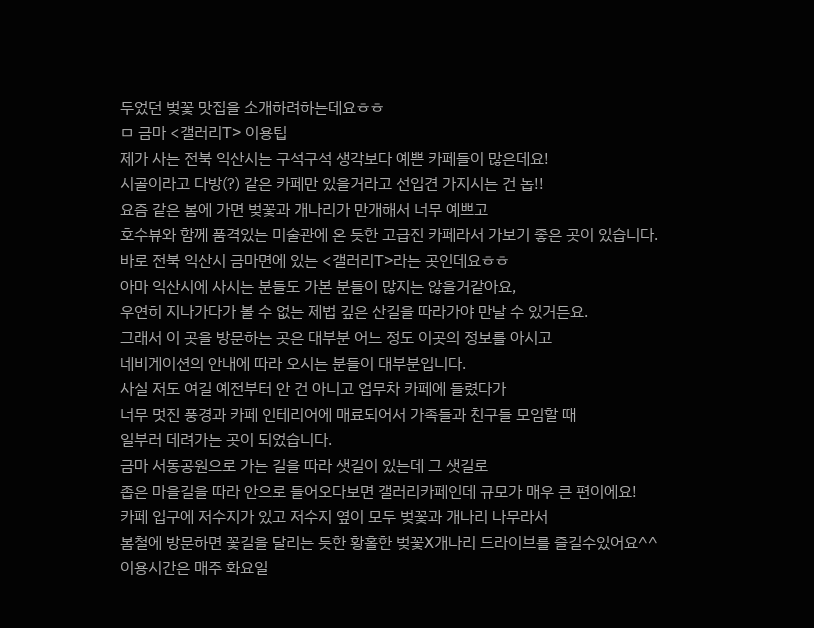두었던 벚꽃 맛집을 소개하려하는데요ㅎㅎ
ㅁ 금마 <갤러리T> 이용팁
제가 사는 전북 익산시는 구석구석 생각보다 예쁜 카페들이 많은데요!
시골이라고 다방(?) 같은 카페만 있을거라고 선입견 가지시는 건 놉!!
요즘 같은 봄에 가면 벚꽃과 개나리가 만개해서 너무 예쁘고
호수뷰와 함께 품격있는 미술관에 온 듯한 고급진 카페라서 가보기 좋은 곳이 있습니다.
바로 전북 익산시 금마면에 있는 <갤러리T>라는 곳인데요ㅎㅎ
아마 익산시에 사시는 분들도 가본 분들이 많지는 않을거같아요,
우연히 지나가다가 볼 수 없는 제법 깊은 산길을 따라가야 만날 수 있거든요.
그래서 이 곳을 방문하는 곳은 대부분 어느 정도 이곳의 정보를 아시고
네비게이션의 안내에 따라 오시는 분들이 대부분입니다.
사실 저도 여길 예전부터 안 건 아니고 업무차 카페에 들렸다가
너무 멋진 풍경과 카페 인테리어에 매료되어서 가족들과 친구들 모임할 때
일부러 데려가는 곳이 되었습니다.
금마 서동공원으로 가는 길을 따라 샛길이 있는데 그 샛길로
좁은 마을길을 따라 안으로 들어오다보면 갤러리카페인데 규모가 매우 큰 편이에요!
카페 입구에 저수지가 있고 저수지 옆이 모두 벚꽃과 개나리 나무라서
봄철에 방문하면 꽃길을 달리는 듯한 황홀한 벚꽃X개나리 드라이브를 즐길수있어요^^
이용시간은 매주 화요일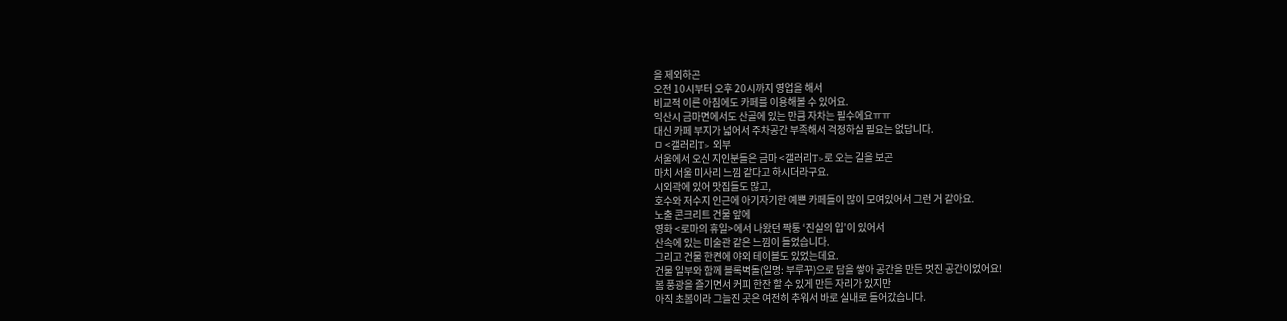을 제외하곤
오전 10시부터 오후 20시까지 영업을 해서
비교적 이른 아침에도 카페를 이용해볼 수 있어요.
익산시 금마면에서도 산골에 있는 만큼 자차는 필수에요ㅠㅠ
대신 카페 부지가 넓어서 주차공간 부족해서 걱정하실 필요는 없답니다.
ㅁ <갤러리T> 외부
서울에서 오신 지인분들은 금마 <갤러리T>로 오는 길을 보곤
마치 서울 미사리 느낌 같다고 하시더라구요.
시외곽에 있어 맛집들도 많고,
호수와 저수지 인근에 아기자기한 예쁜 카페들이 많이 모여있어서 그런 거 같아요.
노출 콘크리트 건물 앞에
영화 <로마의 휴일>에서 나왔던 짝퉁 ‘진실의 입’이 있어서
산속에 있는 미술관 같은 느낌이 들었습니다.
그리고 건물 한켠에 야외 테이블도 있었는데요.
건물 일부와 함께 블록벽돌(일명: 부루꾸)으로 담을 쌓아 공간을 만든 멋진 공간이었어요!
봄 풍광을 즐기면서 커피 한잔 할 수 있게 만든 자리가 있지만
아직 초봄이라 그늘진 곳은 여전히 추워서 바로 실내로 들어갔습니다.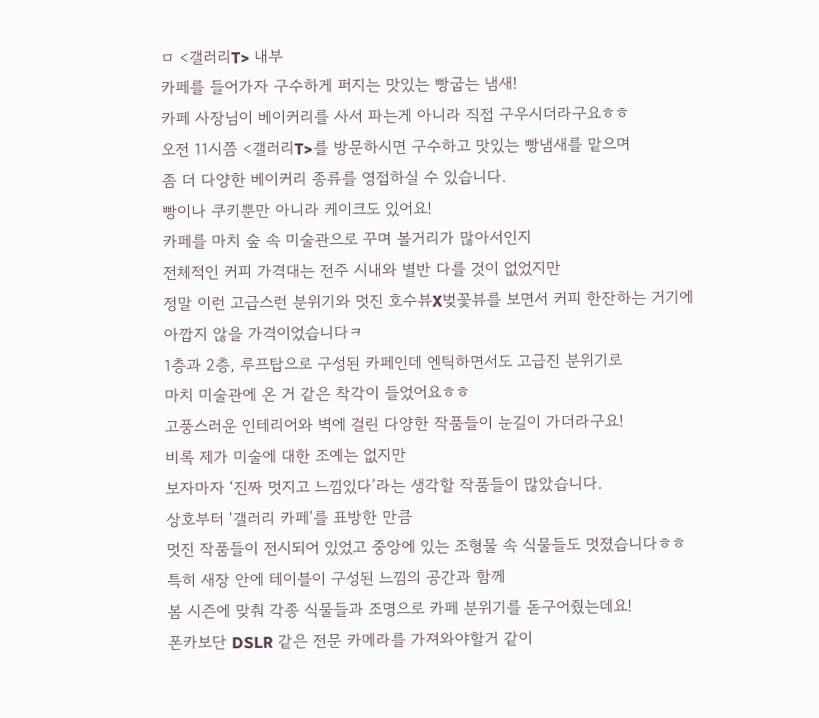ㅁ <갤러리T> 내부
카페를 들어가자 구수하게 퍼지는 맛있는 빵굽는 냄새!
카페 사장님이 베이커리를 사서 파는게 아니라 직접 구우시더라구요ㅎㅎ
오전 11시쯤 <갤러리T>를 방문하시면 구수하고 맛있는 빵냄새를 맡으며
좀 더 다양한 베이커리 종류를 영접하실 수 있습니다.
빵이나 쿠키뿐만 아니라 케이크도 있어요!
카페를 마치 숲 속 미술관으로 꾸며 볼거리가 많아서인지
전체적인 커피 가격대는 전주 시내와 별반 다를 것이 없었지만
정말 이런 고급스런 분위기와 멋진 호수뷰X벚꽃뷰를 보면서 커피 한잔하는 거기에
아깝지 않을 가격이었습니다ㅋ
1층과 2층, 루프탑으로 구성된 카페인데 엔틱하면서도 고급진 분위기로
마치 미술관에 온 거 같은 착각이 들었어요ㅎㅎ
고풍스러운 인테리어와 벽에 걸린 다양한 작품들이 눈길이 가더라구요!
비록 제가 미술에 대한 조예는 없지만
보자마자 ‘진짜 멋지고 느낌있다’라는 생각할 작품들이 많았습니다.
상호부터 ‘갤러리 카페’를 표방한 만큼
멋진 작품들이 전시되어 있었고 중앙에 있는 조형물 속 식물들도 멋졌습니다ㅎㅎ
특히 새장 안에 테이블이 구성된 느낌의 공간과 함께
봄 시즌에 맞춰 각종 식물들과 조명으로 카페 분위기를 돋구어줬는데요!
폰카보단 DSLR 같은 전문 카메라를 가져와야할거 같이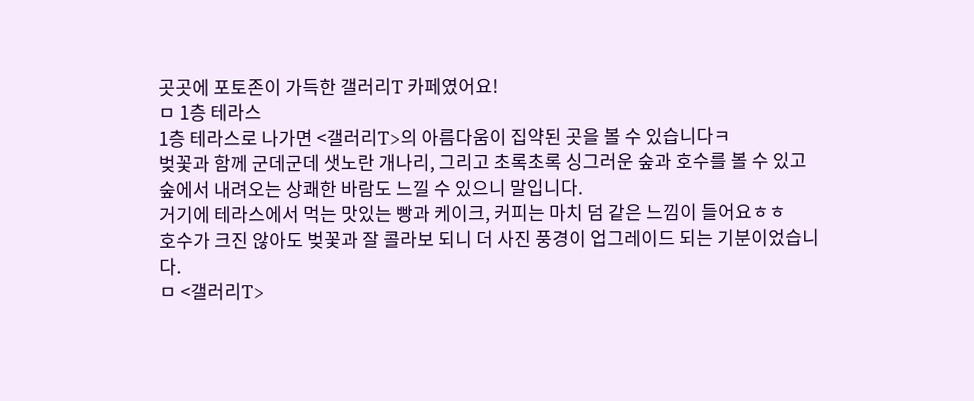곳곳에 포토존이 가득한 갤러리T 카페였어요!
ㅁ 1층 테라스
1층 테라스로 나가면 <갤러리T>의 아름다움이 집약된 곳을 볼 수 있습니다ㅋ
벚꽃과 함께 군데군데 샛노란 개나리, 그리고 초록초록 싱그러운 숲과 호수를 볼 수 있고
숲에서 내려오는 상쾌한 바람도 느낄 수 있으니 말입니다.
거기에 테라스에서 먹는 맛있는 빵과 케이크, 커피는 마치 덤 같은 느낌이 들어요ㅎㅎ
호수가 크진 않아도 벚꽃과 잘 콜라보 되니 더 사진 풍경이 업그레이드 되는 기분이었습니다.
ㅁ <갤러리T>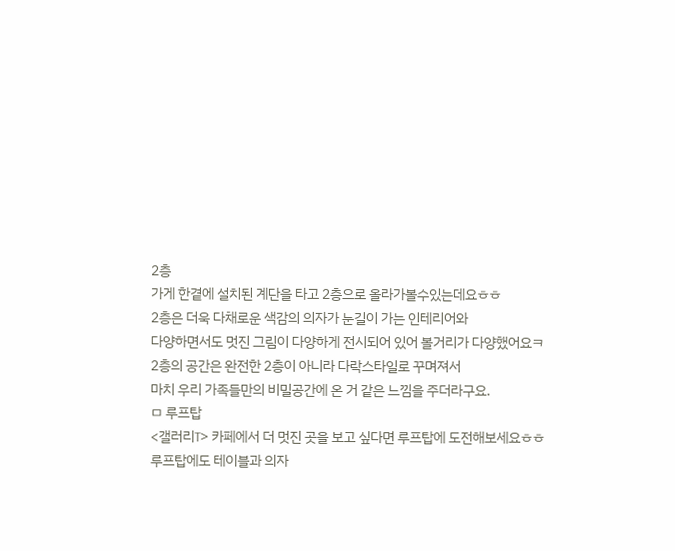2층
가게 한곁에 설치된 계단을 타고 2층으로 올라가볼수있는데요ㅎㅎ
2층은 더욱 다채로운 색감의 의자가 눈길이 가는 인테리어와
다양하면서도 멋진 그림이 다양하게 전시되어 있어 볼거리가 다양했어요ㅋ
2층의 공간은 완전한 2층이 아니라 다락스타일로 꾸며져서
마치 우리 가족들만의 비밀공간에 온 거 같은 느낌을 주더라구요.
ㅁ 루프탑
<갤러리T> 카페에서 더 멋진 곳을 보고 싶다면 루프탑에 도전해보세요ㅎㅎ
루프탑에도 테이블과 의자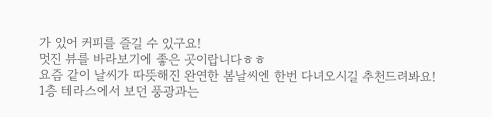가 있어 커피를 즐길 수 있구요!
멋진 뷰를 바라보기에 좋은 곳이랍니다ㅎㅎ
요즘 같이 날씨가 따뜻해진 완연한 봄날씨엔 한번 다녀오시길 추천드려봐요!
1층 테라스에서 보던 풍광과는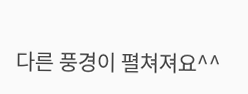다른 풍경이 펼쳐져요^^